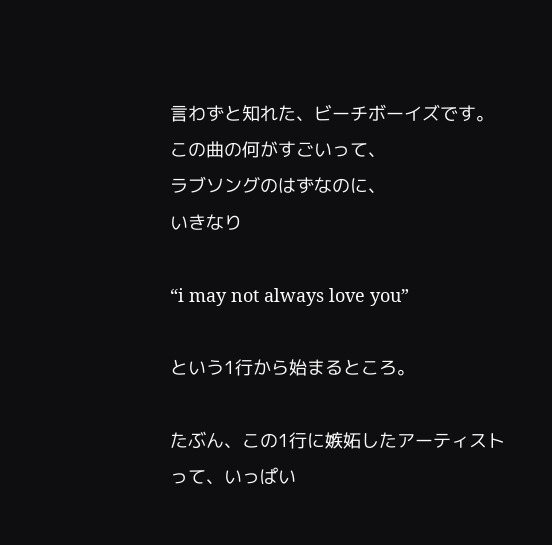言わずと知れた、ビーチボーイズです。
この曲の何がすごいって、
ラブソングのはずなのに、
いきなり

“i may not always love you”

という1行から始まるところ。

たぶん、この1行に嫉妬したアーティストって、いっぱい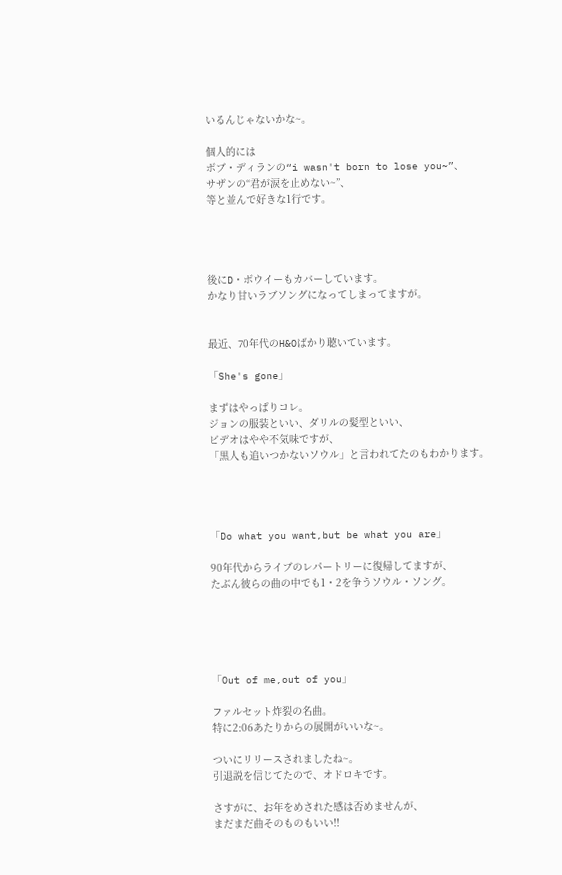いるんじゃないかな~。

個人的には
ボブ・ディランの“i wasn't born to lose you~”、
サザンの“君が涙を止めない~”、
等と並んで好きな1行です。




後にD・ボウイーもカバーしています。
かなり甘いラブソングになってしまってますが。


最近、70年代のH&Oばかり聴いています。

「She's gone」

まずはやっぱりコレ。
ジョンの服装といい、ダリルの髪型といい、
ビデオはやや不気味ですが、
「黒人も追いつかないソウル」と言われてたのもわかります。




「Do what you want,but be what you are」

90年代からライブのレパートリーに復帰してますが、
たぶん彼らの曲の中でも1・2を争うソウル・ソング。





「Out of me,out of you」

ファルセット炸裂の名曲。
特に2:06あたりからの展開がいいな~。

ついにリリースされましたね~。
引退説を信じてたので、オドロキです。

さすがに、お年をめされた感は否めませんが、
まだまだ曲そのものもいい!!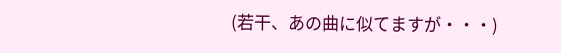(若干、あの曲に似てますが・・・)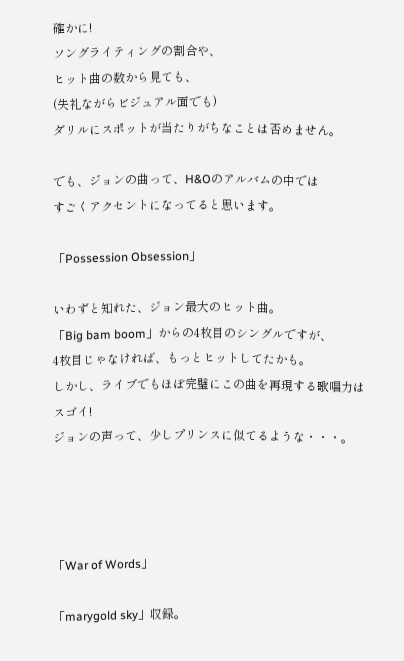確かに!
ソングライティングの割合や、
ヒット曲の数から見ても、
(失礼ながらビジュアル面でも)
ダリルにスポットが当たりがちなことは否めません。

でも、ジョンの曲って、H&Oのアルバムの中では
すごくアクセントになってると思います。

「Possession Obsession」

いわずと知れた、ジョン最大のヒット曲。
「Big bam boom」からの4枚目のシングルですが、
4枚目じゃなければ、もっとヒットしてたかも。
しかし、ライブでもほぼ完璧にこの曲を再現する歌唱力はスゴイ!
ジョンの声って、少しプリンスに似てるような・・・。




「War of Words」

「marygold sky」収録。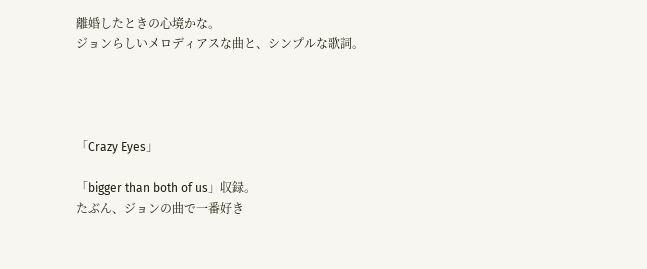離婚したときの心境かな。
ジョンらしいメロディアスな曲と、シンプルな歌詞。




「Crazy Eyes」

「bigger than both of us」収録。
たぶん、ジョンの曲で一番好き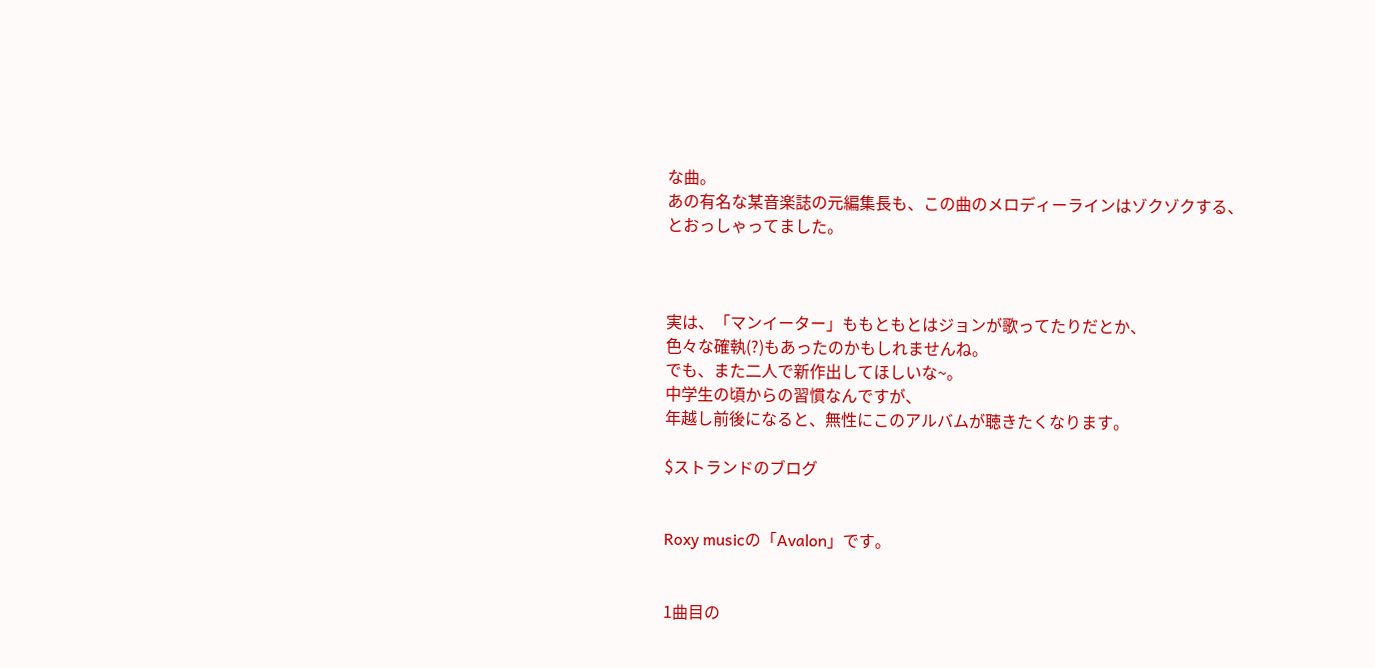な曲。
あの有名な某音楽誌の元編集長も、この曲のメロディーラインはゾクゾクする、
とおっしゃってました。



実は、「マンイーター」ももともとはジョンが歌ってたりだとか、
色々な確執(?)もあったのかもしれませんね。
でも、また二人で新作出してほしいな~。
中学生の頃からの習慣なんですが、
年越し前後になると、無性にこのアルバムが聴きたくなります。

$ストランドのブログ


Roxy musicの「Avalon」です。


1曲目の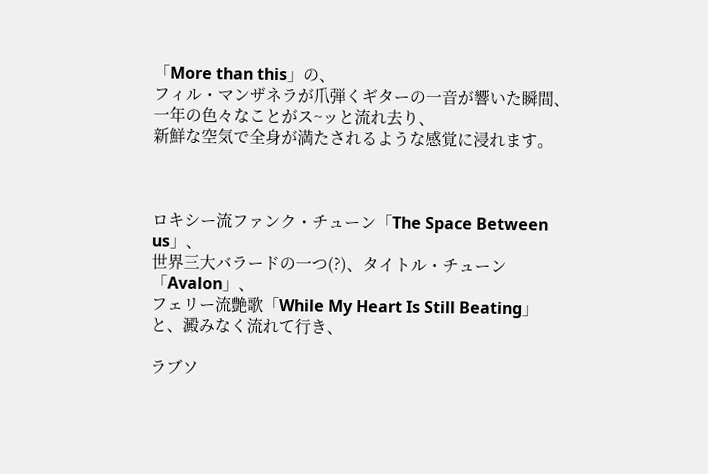「More than this」の、
フィル・マンザネラが爪弾くギターの一音が響いた瞬間、
一年の色々なことがス~ッと流れ去り、
新鮮な空気で全身が満たされるような感覚に浸れます。



ロキシー流ファンク・チューン「The Space Between us」、
世界三大バラードの一つ(?)、タイトル・チューン「Avalon」、
フェリー流艶歌「While My Heart Is Still Beating」
と、澱みなく流れて行き、

ラブソ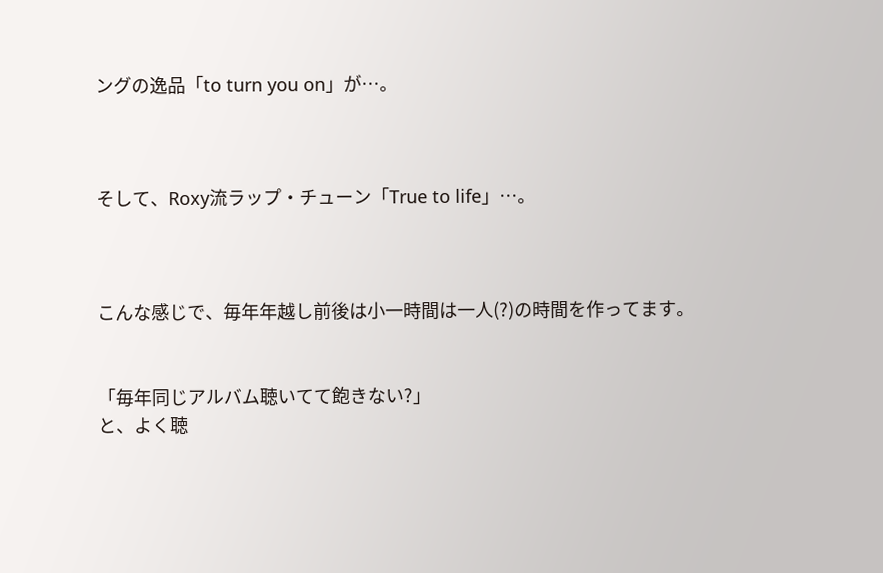ングの逸品「to turn you on」が…。



そして、Roxy流ラップ・チューン「True to life」…。



こんな感じで、毎年年越し前後は小一時間は一人(?)の時間を作ってます。


「毎年同じアルバム聴いてて飽きない?」
と、よく聴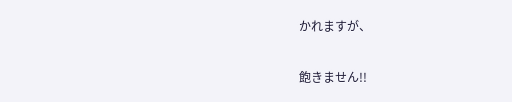かれますが、

飽きません!!